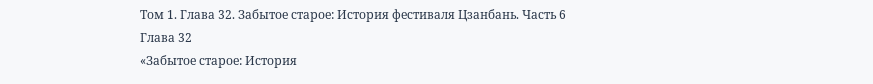Том 1. Глава 32. Забытое старое: История фестиваля Цзанбань. Часть 6
Глава 32
«Забытое старое: История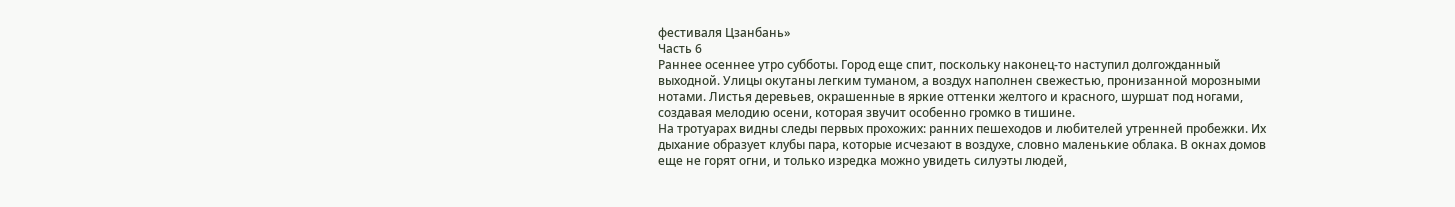фестиваля Цзанбань»
Часть 6
Раннее осеннее утро субботы. Город еще спит, поскольку наконец-то наступил долгожданный выходной. Улицы окутаны легким туманом, а воздух наполнен свежестью, пронизанной морозными нотами. Листья деревьев, окрашенные в яркие оттенки желтого и красного, шуршат под ногами, создавая мелодию осени, которая звучит особенно громко в тишине.
На тротуарах видны следы первых прохожих: ранних пешеходов и любителей утренней пробежки. Их дыхание образует клубы пара, которые исчезают в воздухе, словно маленькие облака. В окнах домов еще не горят огни, и только изредка можно увидеть силуэты людей,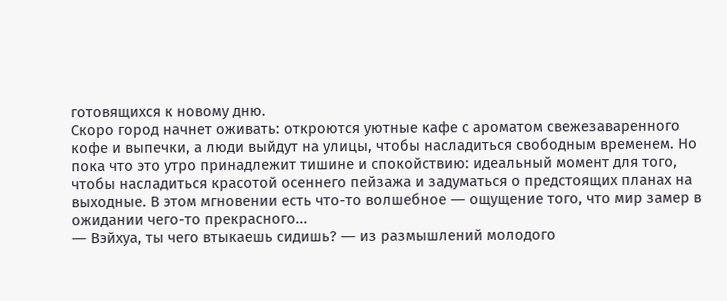готовящихся к новому дню.
Скоро город начнет оживать: откроются уютные кафе с ароматом свежезаваренного кофе и выпечки, а люди выйдут на улицы, чтобы насладиться свободным временем. Но пока что это утро принадлежит тишине и спокойствию: идеальный момент для того, чтобы насладиться красотой осеннего пейзажа и задуматься о предстоящих планах на выходные. В этом мгновении есть что-то волшебное ― ощущение того, что мир замер в ожидании чего-то прекрасного...
― Вэйхуа, ты чего втыкаешь сидишь? ― из размышлений молодого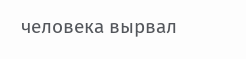человека вырвал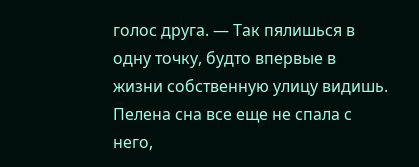голос друга. ― Так пялишься в одну точку, будто впервые в жизни собственную улицу видишь.
Пелена сна все еще не спала с него,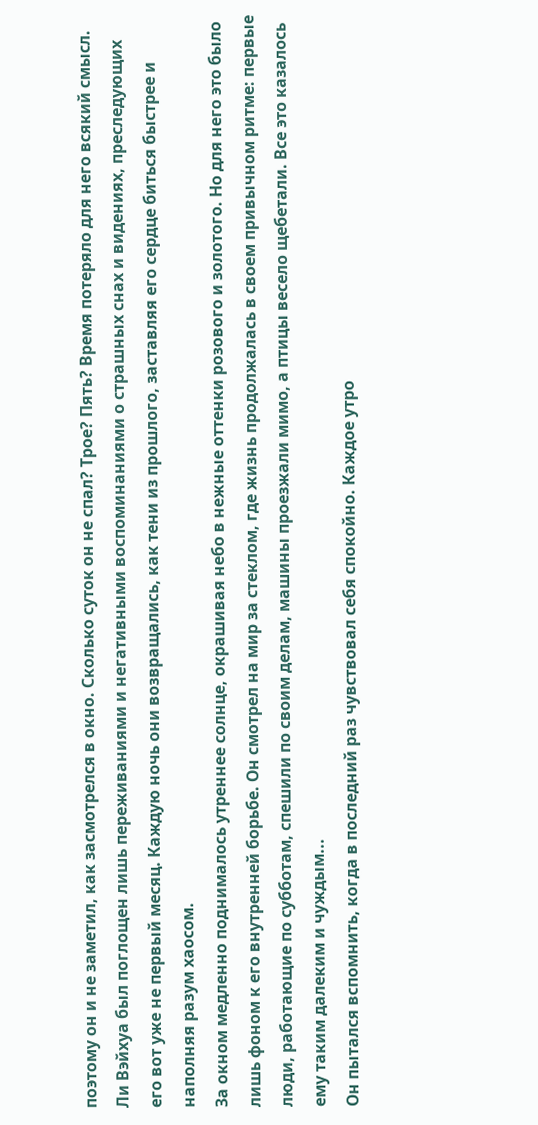поэтому он и не заметил, как засмотрелся в окно. Сколько суток он не спал? Трое? Пять? Время потеряло для него всякий смысл. Ли Вэйхуа был поглощен лишь переживаниями и негативными воспоминаниями о страшных снах и видениях, преследующих его вот уже не первый месяц. Каждую ночь они возвращались, как тени из прошлого, заставляя его сердце биться быстрее и наполняя разум хаосом.
За окном медленно поднималось утреннее солнце, окрашивая небо в нежные оттенки розового и золотого. Но для него это было лишь фоном к его внутренней борьбе. Он смотрел на мир за стеклом, где жизнь продолжалась в своем привычном ритме: первые люди, работающие по субботам, спешили по своим делам, машины проезжали мимо, а птицы весело щебетали. Все это казалось ему таким далеким и чуждым...
Он пытался вспомнить, когда в последний раз чувствовал себя спокойно. Каждое утро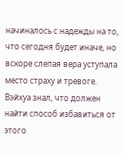начиналось с надежды на то, что сегодня будет иначе, но вскоре слепая вера уступала место страху и тревоге. Вэйхуа знал, что должен найти способ избавиться от этого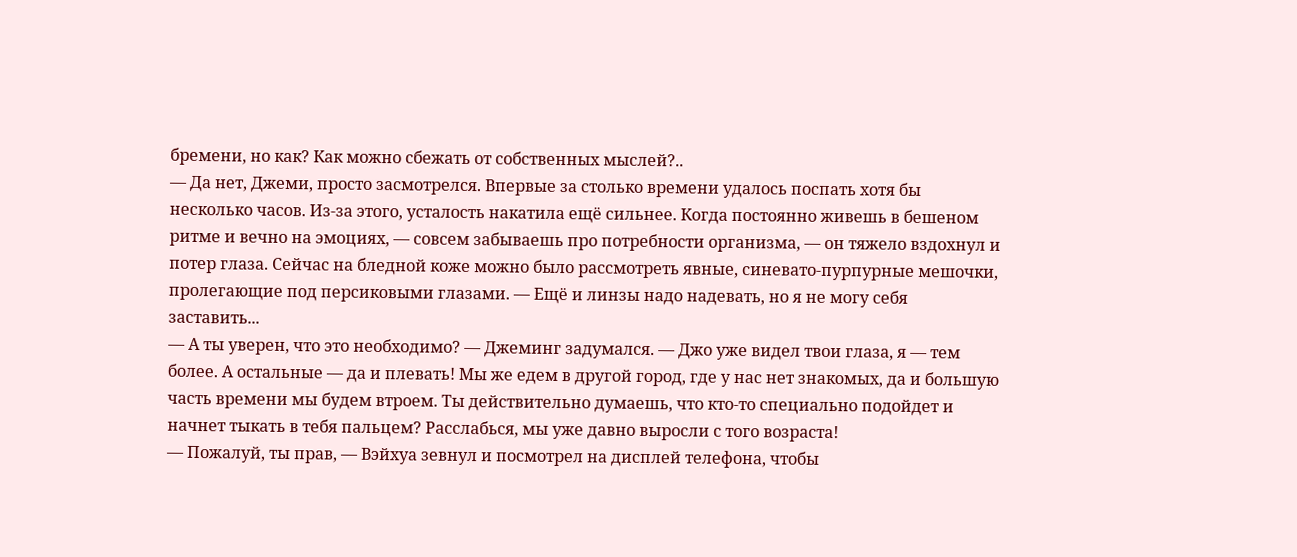бремени, но как? Как можно сбежать от собственных мыслей?..
― Да нет, Джеми, просто засмотрелся. Впервые за столько времени удалось поспать хотя бы несколько часов. Из-за этого, усталость накатила ещё сильнее. Когда постоянно живешь в бешеном ритме и вечно на эмоциях, ― совсем забываешь про потребности организма, ― он тяжело вздохнул и потер глаза. Сейчас на бледной коже можно было рассмотреть явные, синевато-пурпурные мешочки, пролегающие под персиковыми глазами. ― Ещё и линзы надо надевать, но я не могу себя заставить...
― А ты уверен, что это необходимо? ― Джеминг задумался. ― Джо уже видел твои глаза, я ― тем более. А остальные ― да и плевать! Мы же едем в другой город, где у нас нет знакомых, да и большую часть времени мы будем втроем. Ты действительно думаешь, что кто-то специально подойдет и начнет тыкать в тебя пальцем? Расслабься, мы уже давно выросли с того возраста!
― Пожалуй, ты прав, ― Вэйхуа зевнул и посмотрел на дисплей телефона, чтобы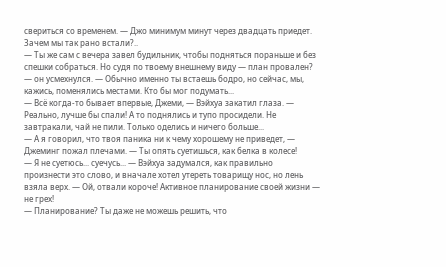свериться со временем. ― Джо минимум минут через двадцать приедет. Зачем мы так рано встали?..
― Ты же сам с вечера завел будильник, чтобы подняться пораньше и без спешки собраться. Но судя по твоему внешнему виду ― план провален? ― он усмехнулся. ― Обычно именно ты встаешь бодро, но сейчас, мы, кажись, поменялись местами. Кто бы мог подумать...
― Всё когда-то бывает впервые, Джеми, ― Вэйхуа закатил глаза. ― Реально, лучше бы спали! А то поднялись и тупо просидели. Не завтракали, чай не пили. Только оделись и ничего больше...
― А я говорил, что твоя паника ни к чему хорошему не приведет, ― Джеминг пожал плечами. ― Ты опять суетишься, как белка в колесе!
― Я не суетюсь... суечусь... ― Вэйхуа задумался, как правильно произнести это слово, и вначале хотел утереть товарищу нос, но лень взяла верх. ― Ой, отвали короче! Активное планирование своей жизни ― не грех!
― Планирование? Ты даже не можешь решить, что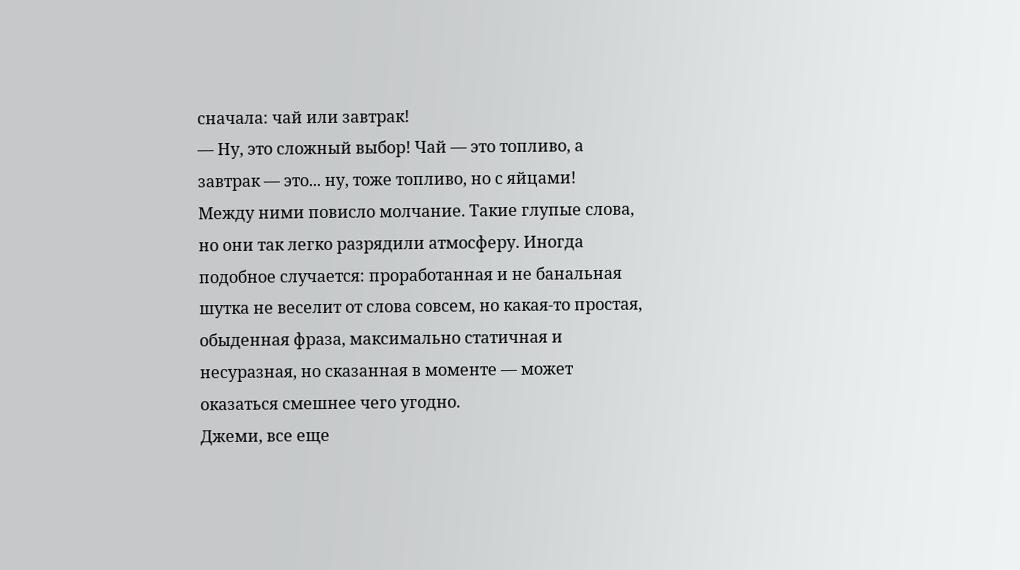сначала: чай или завтрак!
― Ну, это сложный выбор! Чай ― это топливо, а завтрак ― это... ну, тоже топливо, но с яйцами!
Между ними повисло молчание. Такие глупые слова, но они так легко разрядили атмосферу. Иногда подобное случается: проработанная и не банальная шутка не веселит от слова совсем, но какая-то простая, обыденная фраза, максимально статичная и несуразная, но сказанная в моменте ― может оказаться смешнее чего угодно.
Джеми, все еще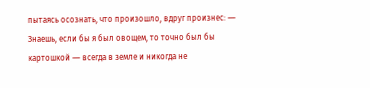пытаясь осознать, что произошло, вдруг произнес: ― Знаешь, если бы я был овощем, то точно был бы картошкой ― всегда в земле и никогда не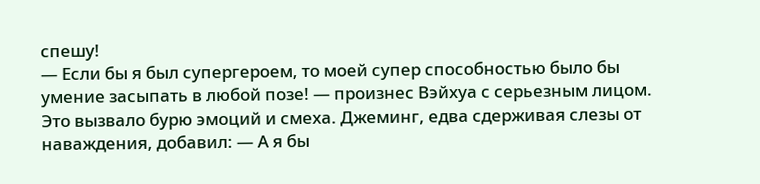спешу!
― Если бы я был супергероем, то моей супер способностью было бы умение засыпать в любой позе! ― произнес Вэйхуа с серьезным лицом.
Это вызвало бурю эмоций и смеха. Джеминг, едва сдерживая слезы от наваждения, добавил: ― А я бы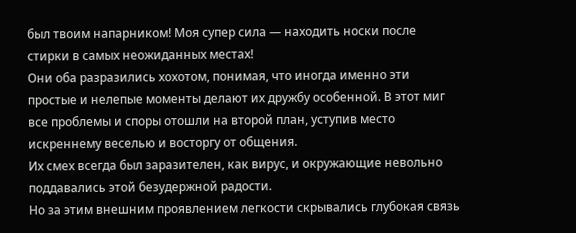был твоим напарником! Моя супер сила ― находить носки после стирки в самых неожиданных местах!
Они оба разразились хохотом, понимая, что иногда именно эти простые и нелепые моменты делают их дружбу особенной. В этот миг все проблемы и споры отошли на второй план, уступив место искреннему веселью и восторгу от общения.
Их смех всегда был заразителен, как вирус, и окружающие невольно поддавались этой безудержной радости.
Но за этим внешним проявлением легкости скрывались глубокая связь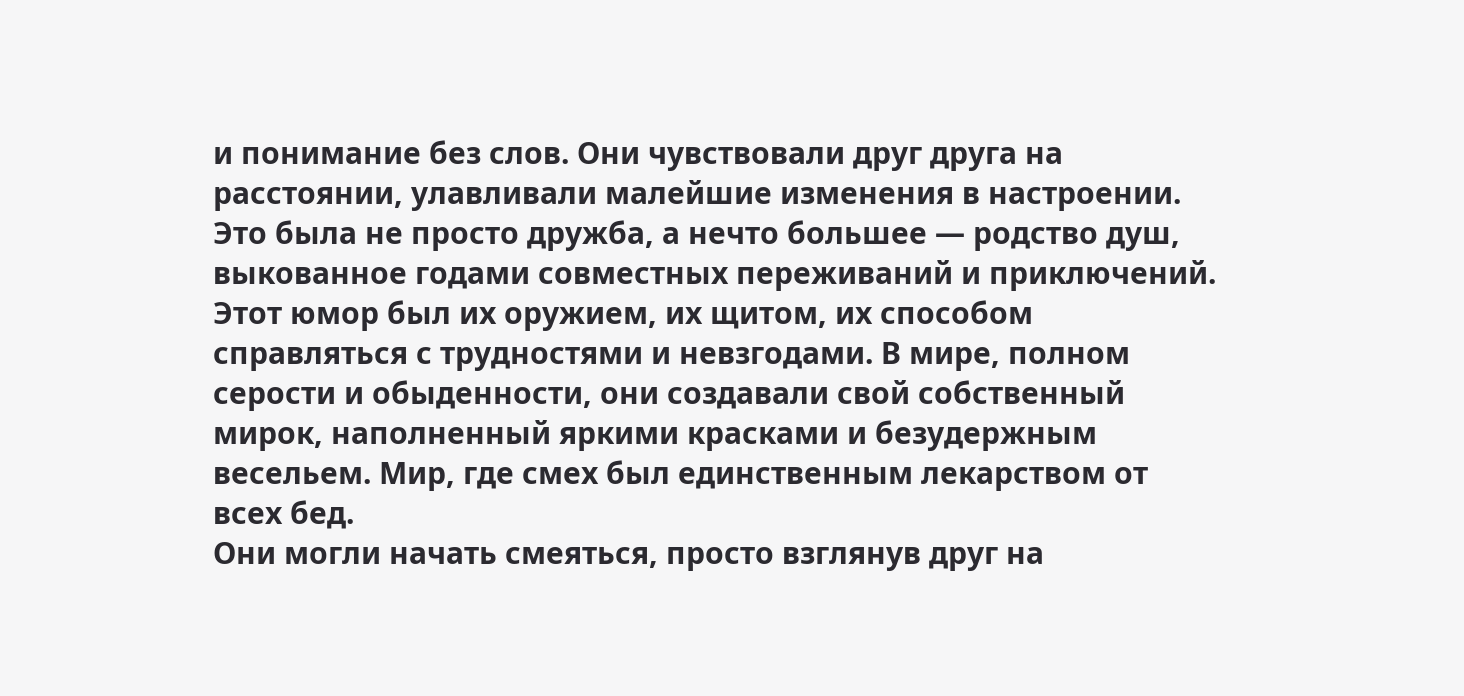и понимание без слов. Они чувствовали друг друга на расстоянии, улавливали малейшие изменения в настроении. Это была не просто дружба, а нечто большее ― родство душ, выкованное годами совместных переживаний и приключений.
Этот юмор был их оружием, их щитом, их способом справляться с трудностями и невзгодами. В мире, полном серости и обыденности, они создавали свой собственный мирок, наполненный яркими красками и безудержным весельем. Мир, где смех был единственным лекарством от всех бед.
Они могли начать смеяться, просто взглянув друг на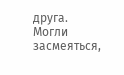друга. Могли засмеяться,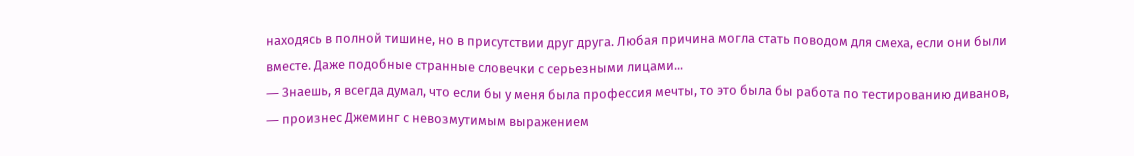находясь в полной тишине, но в присутствии друг друга. Любая причина могла стать поводом для смеха, если они были вместе. Даже подобные странные словечки с серьезными лицами...
― Знаешь, я всегда думал, что если бы у меня была профессия мечты, то это была бы работа по тестированию диванов, ― произнес Джеминг с невозмутимым выражением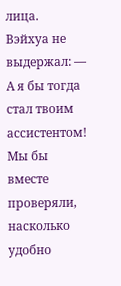лица.
Вэйхуа не выдержал: ― А я бы тогда стал твоим ассистентом! Мы бы вместе проверяли, насколько удобно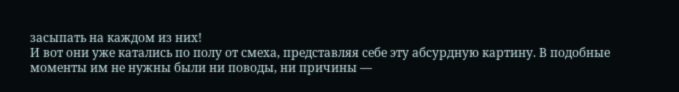засыпать на каждом из них!
И вот они уже катались по полу от смеха, представляя себе эту абсурдную картину. В подобные моменты им не нужны были ни поводы, ни причины ―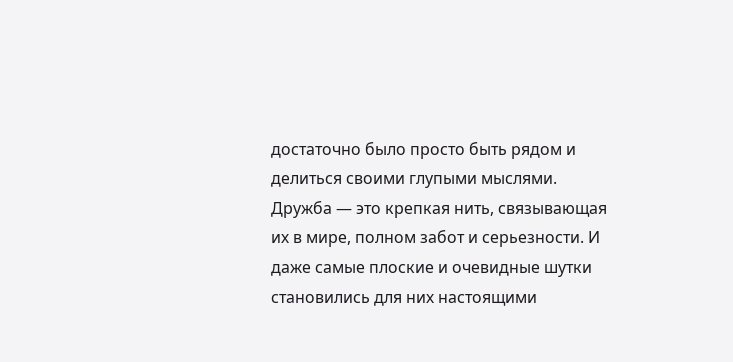достаточно было просто быть рядом и делиться своими глупыми мыслями. Дружба ― это крепкая нить, связывающая их в мире, полном забот и серьезности. И даже самые плоские и очевидные шутки становились для них настоящими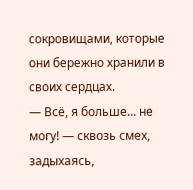сокровищами, которые они бережно хранили в своих сердцах.
― Всё, я больше... не могу! ― сквозь смех, задыхаясь,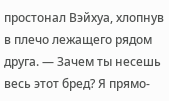простонал Вэйхуа, хлопнув в плечо лежащего рядом друга. ― Зачем ты несешь весь этот бред? Я прямо-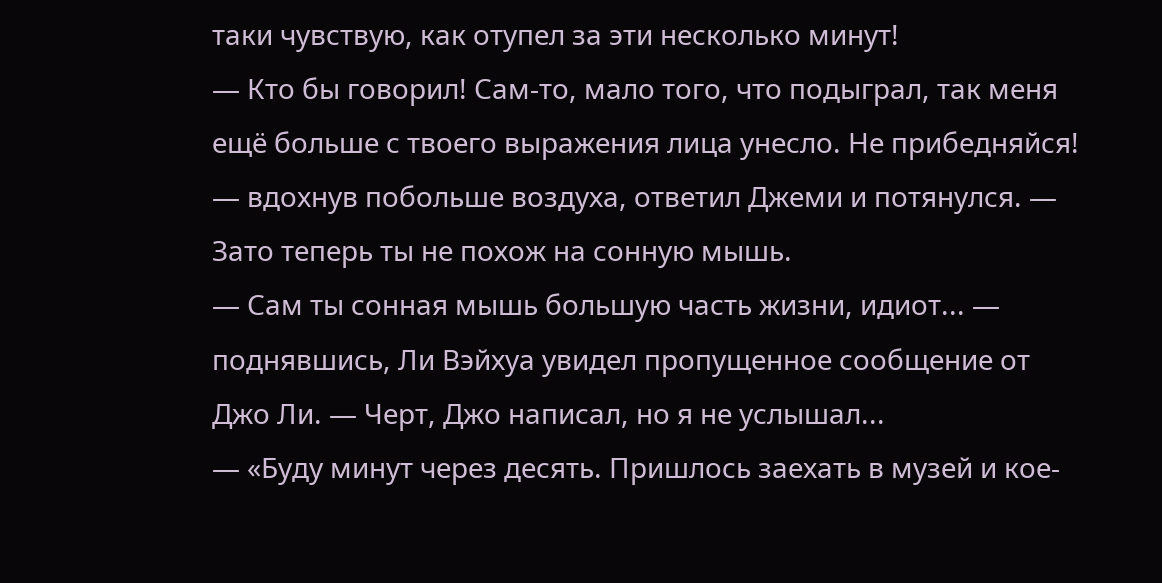таки чувствую, как отупел за эти несколько минут!
― Кто бы говорил! Сам-то, мало того, что подыграл, так меня ещё больше с твоего выражения лица унесло. Не прибедняйся! ― вдохнув побольше воздуха, ответил Джеми и потянулся. ― Зато теперь ты не похож на сонную мышь.
― Сам ты сонная мышь большую часть жизни, идиот... ― поднявшись, Ли Вэйхуа увидел пропущенное сообщение от Джо Ли. ― Черт, Джо написал, но я не услышал...
― «Буду минут через десять. Пришлось заехать в музей и кое-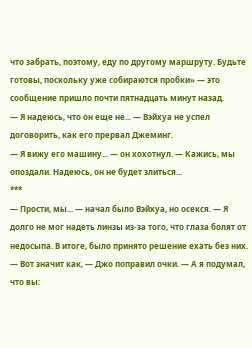что забрать, поэтому, еду по другому маршруту. Будьте готовы, поскольку уже собираются пробки» ― это сообщение пришло почти пятнадцать минут назад.
― Я надеюсь, что он еще не... ― Вэйхуа не успел договорить, как его прервал Джеминг.
― Я вижу его машину... ― он хохотнул. ― Кажись, мы опоздали. Надеюсь, он не будет злиться...
***
― Прости, мы... ― начал было Вэйхуа, но осекся. ― Я долго не мог надеть линзы из-за того, что глаза болят от недосыпа. В итоге, было принято решение ехать без них.
― Вот значит как, ― Джо поправил очки. ― А я подумал, что вы: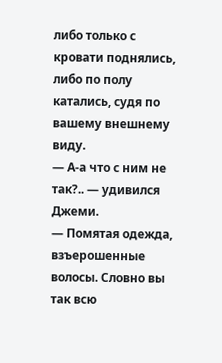либо только с кровати поднялись, либо по полу катались, судя по вашему внешнему виду.
― А-а что с ним не так?.. ― удивился Джеми.
― Помятая одежда, взъерошенные волосы. Словно вы так всю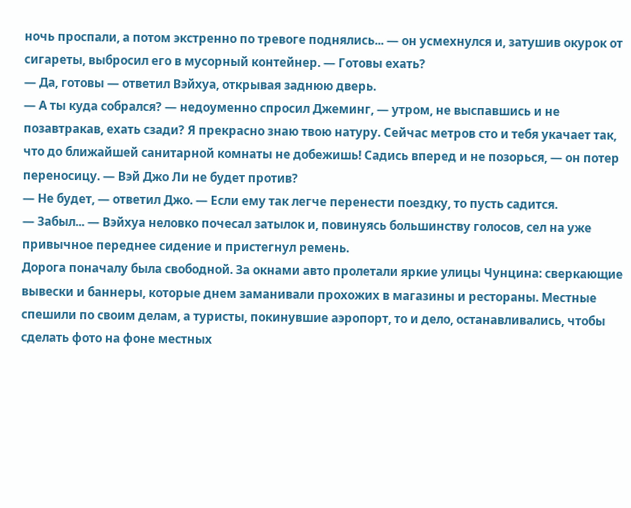ночь проспали, а потом экстренно по тревоге поднялись... ― он усмехнулся и, затушив окурок от сигареты, выбросил его в мусорный контейнер. ― Готовы ехать?
― Да, готовы ― ответил Вэйхуа, открывая заднюю дверь.
― А ты куда собрался? ― недоуменно спросил Джеминг, ― утром, не выспавшись и не позавтракав, ехать сзади? Я прекрасно знаю твою натуру. Сейчас метров сто и тебя укачает так, что до ближайшей санитарной комнаты не добежишь! Садись вперед и не позорься, ― он потер переносицу. ― Вэй Джо Ли не будет против?
― Не будет, ― ответил Джо. ― Если ему так легче перенести поездку, то пусть садится.
― Забыл... ― Вэйхуа неловко почесал затылок и, повинуясь большинству голосов, сел на уже привычное переднее сидение и пристегнул ремень.
Дорога поначалу была свободной. За окнами авто пролетали яркие улицы Чунцина: сверкающие вывески и баннеры, которые днем заманивали прохожих в магазины и рестораны. Местные спешили по своим делам, а туристы, покинувшие аэропорт, то и дело, останавливались, чтобы сделать фото на фоне местных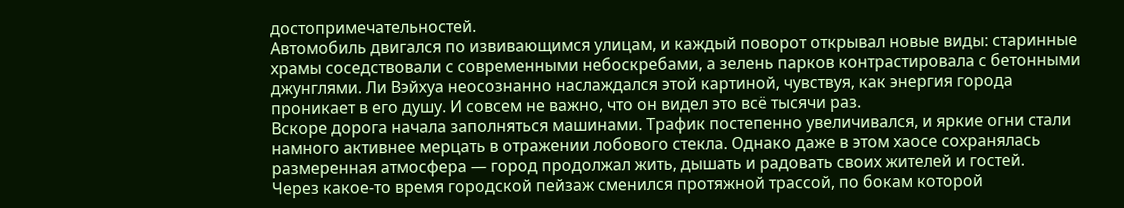достопримечательностей.
Автомобиль двигался по извивающимся улицам, и каждый поворот открывал новые виды: старинные храмы соседствовали с современными небоскребами, а зелень парков контрастировала с бетонными джунглями. Ли Вэйхуа неосознанно наслаждался этой картиной, чувствуя, как энергия города проникает в его душу. И совсем не важно, что он видел это всё тысячи раз.
Вскоре дорога начала заполняться машинами. Трафик постепенно увеличивался, и яркие огни стали намного активнее мерцать в отражении лобового стекла. Однако даже в этом хаосе сохранялась размеренная атмосфера ― город продолжал жить, дышать и радовать своих жителей и гостей.
Через какое-то время городской пейзаж сменился протяжной трассой, по бокам которой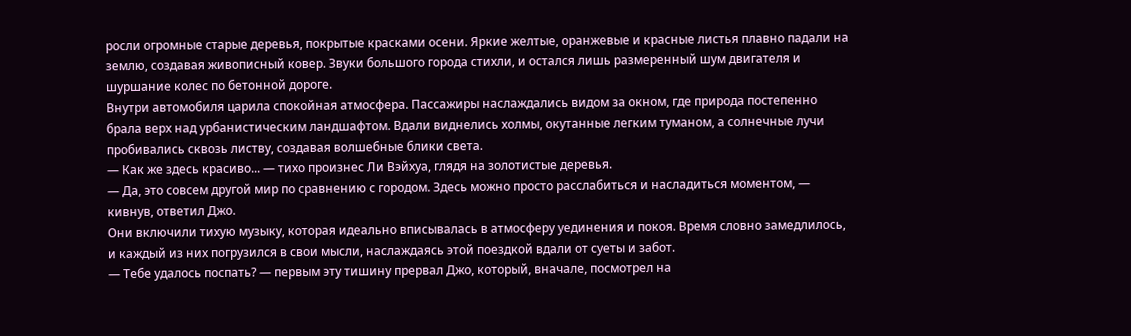росли огромные старые деревья, покрытые красками осени. Яркие желтые, оранжевые и красные листья плавно падали на землю, создавая живописный ковер. Звуки большого города стихли, и остался лишь размеренный шум двигателя и шуршание колес по бетонной дороге.
Внутри автомобиля царила спокойная атмосфера. Пассажиры наслаждались видом за окном, где природа постепенно брала верх над урбанистическим ландшафтом. Вдали виднелись холмы, окутанные легким туманом, а солнечные лучи пробивались сквозь листву, создавая волшебные блики света.
― Как же здесь красиво... ― тихо произнес Ли Вэйхуа, глядя на золотистые деревья.
― Да, это совсем другой мир по сравнению с городом. Здесь можно просто расслабиться и насладиться моментом, ― кивнув, ответил Джо.
Они включили тихую музыку, которая идеально вписывалась в атмосферу уединения и покоя. Время словно замедлилось, и каждый из них погрузился в свои мысли, наслаждаясь этой поездкой вдали от суеты и забот.
― Тебе удалось поспать? ― первым эту тишину прервал Джо, который, вначале, посмотрел на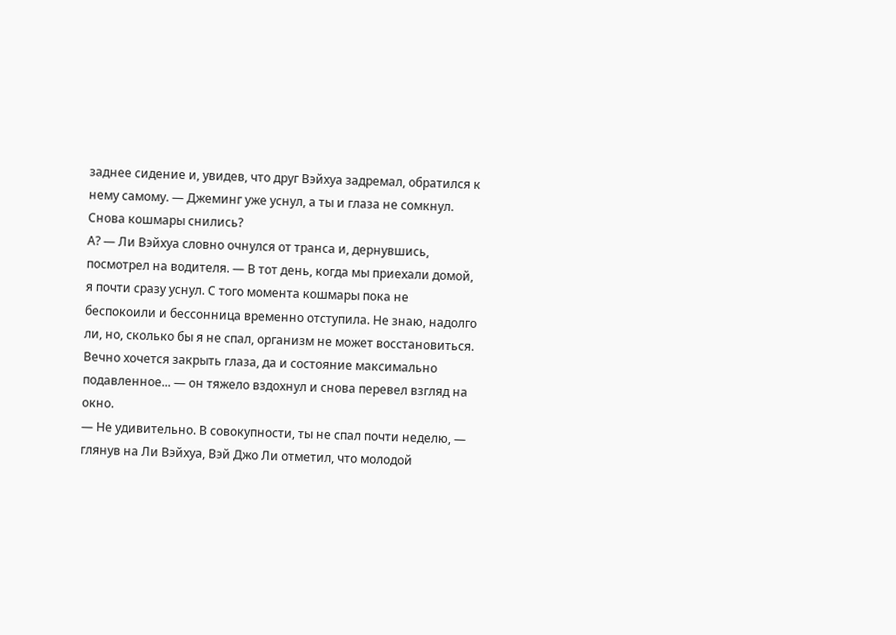заднее сидение и, увидев, что друг Вэйхуа задремал, обратился к нему самому. ― Джеминг уже уснул, а ты и глаза не сомкнул. Снова кошмары снились?
А? ― Ли Вэйхуа словно очнулся от транса и, дернувшись, посмотрел на водителя. ― В тот день, когда мы приехали домой, я почти сразу уснул. С того момента кошмары пока не беспокоили и бессонница временно отступила. Не знаю, надолго ли, но, сколько бы я не спал, организм не может восстановиться. Вечно хочется закрыть глаза, да и состояние максимально подавленное... ― он тяжело вздохнул и снова перевел взгляд на окно.
― Не удивительно. В совокупности, ты не спал почти неделю, ― глянув на Ли Вэйхуа, Вэй Джо Ли отметил, что молодой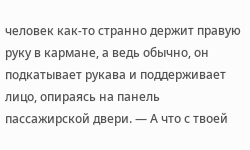человек как-то странно держит правую руку в кармане, а ведь обычно, он подкатывает рукава и поддерживает лицо, опираясь на панель пассажирской двери. ― А что с твоей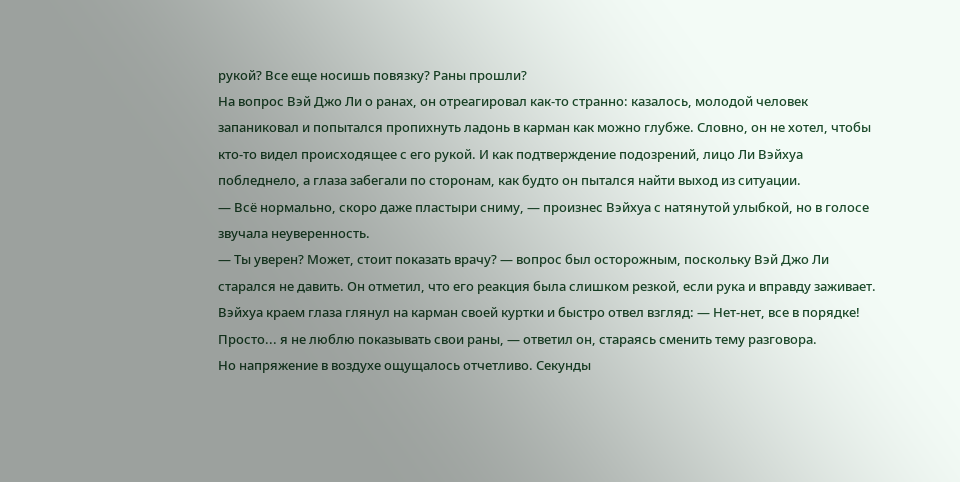рукой? Все еще носишь повязку? Раны прошли?
На вопрос Вэй Джо Ли о ранах, он отреагировал как-то странно: казалось, молодой человек запаниковал и попытался пропихнуть ладонь в карман как можно глубже. Словно, он не хотел, чтобы кто-то видел происходящее с его рукой. И как подтверждение подозрений, лицо Ли Вэйхуа побледнело, а глаза забегали по сторонам, как будто он пытался найти выход из ситуации.
― Всё нормально, скоро даже пластыри сниму, ― произнес Вэйхуа с натянутой улыбкой, но в голосе звучала неуверенность.
― Ты уверен? Может, стоит показать врачу? ― вопрос был осторожным, поскольку Вэй Джо Ли старался не давить. Он отметил, что его реакция была слишком резкой, если рука и вправду заживает.
Вэйхуа краем глаза глянул на карман своей куртки и быстро отвел взгляд: ― Нет-нет, все в порядке! Просто... я не люблю показывать свои раны, ― ответил он, стараясь сменить тему разговора.
Но напряжение в воздухе ощущалось отчетливо. Секунды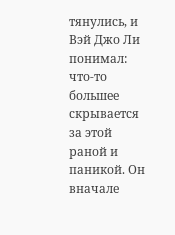тянулись, и Вэй Джо Ли понимал: что-то большее скрывается за этой раной и паникой. Он вначале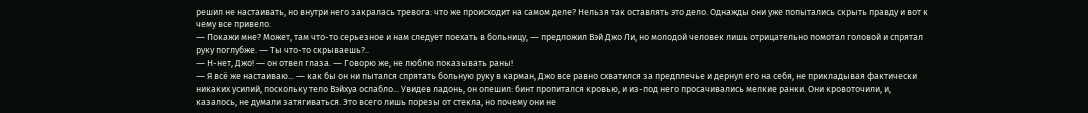решил не настаивать, но внутри него закралась тревога: что же происходит на самом деле? Нельзя так оставлять это дело. Однажды они уже попытались скрыть правду и вот к чему все привело.
― Покажи мне? Может, там что-то серьезное и нам следует поехать в больницу, ― предложил Вэй Джо Ли, но молодой человек лишь отрицательно помотал головой и спрятал руку поглубже. ― Ты что-то скрываешь?..
― Н-нет, Джо! ― он отвел глаза. ― Говорю же, не люблю показывать раны!
― Я всё же настаиваю... ― как бы он ни пытался спрятать больную руку в карман, Джо все равно схватился за предплечье и дернул его на себя, не прикладывая фактически никаких усилий, поскольку тело Вэйхуа ослабло... Увидев ладонь, он опешил: бинт пропитался кровью, и из-под него просачивались мелкие ранки. Они кровоточили, и, казалось, не думали затягиваться. Это всего лишь порезы от стекла, но почему они не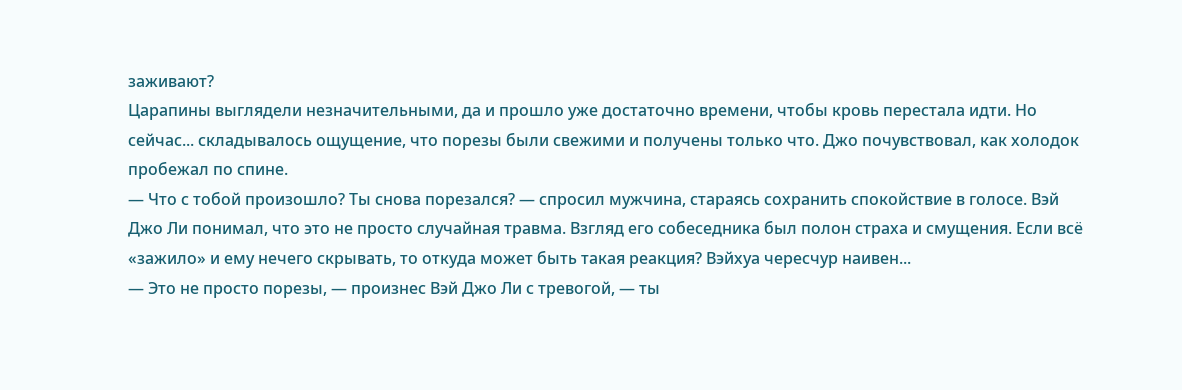заживают?
Царапины выглядели незначительными, да и прошло уже достаточно времени, чтобы кровь перестала идти. Но сейчас... складывалось ощущение, что порезы были свежими и получены только что. Джо почувствовал, как холодок пробежал по спине.
― Что с тобой произошло? Ты снова порезался? ― спросил мужчина, стараясь сохранить спокойствие в голосе. Вэй Джо Ли понимал, что это не просто случайная травма. Взгляд его собеседника был полон страха и смущения. Если всё «зажило» и ему нечего скрывать, то откуда может быть такая реакция? Вэйхуа чересчур наивен...
― Это не просто порезы, ― произнес Вэй Джо Ли с тревогой, ― ты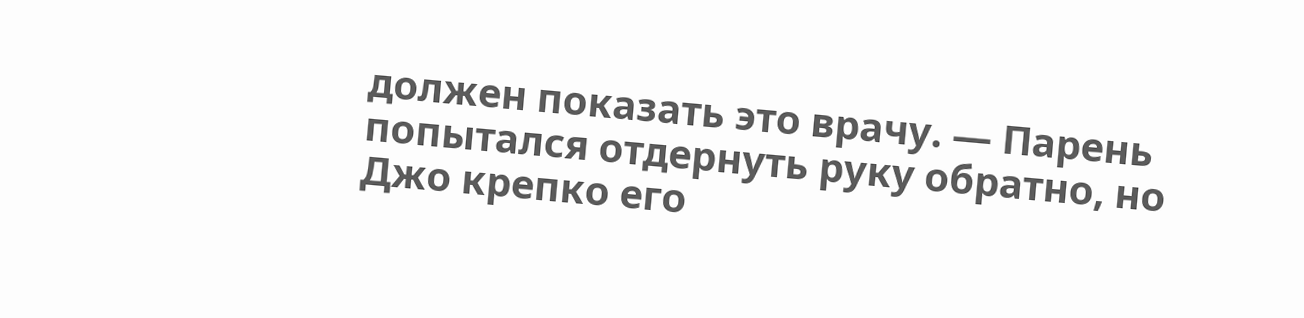должен показать это врачу. ― Парень попытался отдернуть руку обратно, но Джо крепко его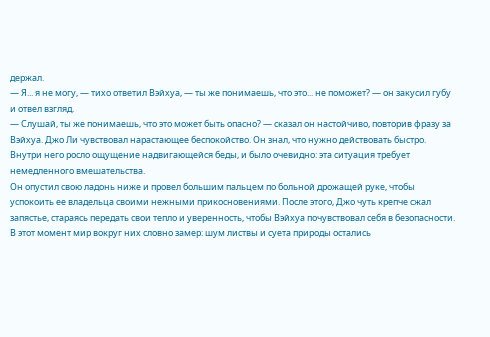держал.
― Я... я не могу, ― тихо ответил Вэйхуа, ― ты же понимаешь, что это... не поможет? ― он закусил губу и отвел взгляд.
― Слушай, ты же понимаешь, что это может быть опасно? ― сказал он настойчиво, повторив фразу за Вэйхуа. Джо Ли чувствовал нарастающее беспокойство. Он знал, что нужно действовать быстро. Внутри него росло ощущение надвигающейся беды, и было очевидно: эта ситуация требует немедленного вмешательства.
Он опустил свою ладонь ниже и провел большим пальцем по больной дрожащей руке, чтобы успокоить ее владельца своими нежными прикосновениями. После этого, Джо чуть крепче сжал запястье, стараясь передать свои тепло и уверенность, чтобы Вэйхуа почувствовал себя в безопасности. В этот момент мир вокруг них словно замер: шум листвы и суета природы остались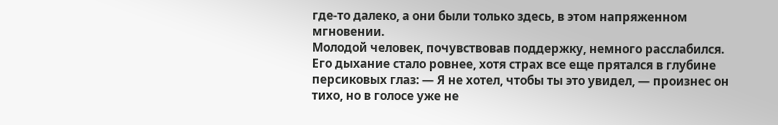где-то далеко, а они были только здесь, в этом напряженном мгновении.
Молодой человек, почувствовав поддержку, немного расслабился. Его дыхание стало ровнее, хотя страх все еще прятался в глубине персиковых глаз: ― Я не хотел, чтобы ты это увидел, ― произнес он тихо, но в голосе уже не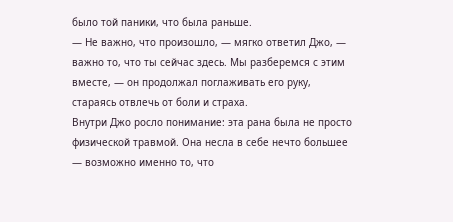было той паники, что была раньше.
― Не важно, что произошло, ― мягко ответил Джо, ― важно то, что ты сейчас здесь. Мы разберемся с этим вместе, ― он продолжал поглаживать его руку, стараясь отвлечь от боли и страха.
Внутри Джо росло понимание: эта рана была не просто физической травмой. Она несла в себе нечто большее ― возможно именно то, что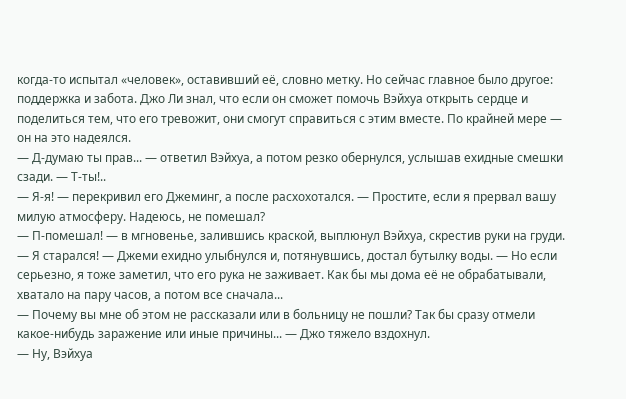когда-то испытал «человек», оставивший её, словно метку. Но сейчас главное было другое: поддержка и забота. Джо Ли знал, что если он сможет помочь Вэйхуа открыть сердце и поделиться тем, что его тревожит, они смогут справиться с этим вместе. По крайней мере ― он на это надеялся.
― Д-думаю ты прав... ― ответил Вэйхуа, а потом резко обернулся, услышав ехидные смешки сзади. ― Т-ты!..
― Я-я! ― перекривил его Джеминг, а после расхохотался. ― Простите, если я прервал вашу милую атмосферу. Надеюсь, не помешал?
― П-помешал! ― в мгновенье, залившись краской, выплюнул Вэйхуа, скрестив руки на груди.
― Я старался! ― Джеми ехидно улыбнулся и, потянувшись, достал бутылку воды. ― Но если серьезно, я тоже заметил, что его рука не заживает. Как бы мы дома её не обрабатывали, хватало на пару часов, а потом все сначала...
― Почему вы мне об этом не рассказали или в больницу не пошли? Так бы сразу отмели какое-нибудь заражение или иные причины... ― Джо тяжело вздохнул.
― Ну, Вэйхуа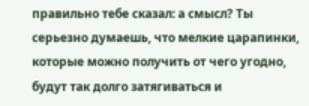правильно тебе сказал: а смысл? Ты серьезно думаешь, что мелкие царапинки, которые можно получить от чего угодно, будут так долго затягиваться и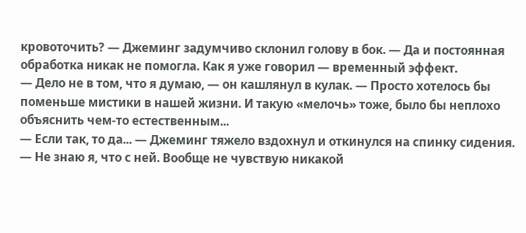кровоточить? ― Джеминг задумчиво склонил голову в бок. ― Да и постоянная обработка никак не помогла. Как я уже говорил ― временный эффект.
― Дело не в том, что я думаю, ― он кашлянул в кулак. ― Просто хотелось бы поменьше мистики в нашей жизни. И такую «мелочь» тоже, было бы неплохо объяснить чем-то естественным...
― Если так, то да... ― Джеминг тяжело вздохнул и откинулся на спинку сидения.
― Не знаю я, что с ней. Вообще не чувствую никакой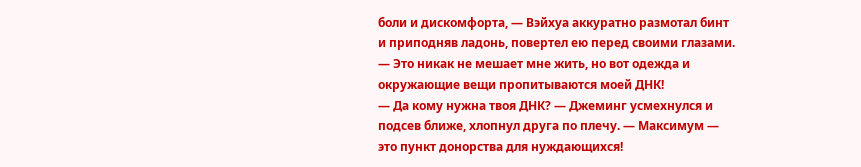боли и дискомфорта, ― Вэйхуа аккуратно размотал бинт и приподняв ладонь, повертел ею перед своими глазами. ― Это никак не мешает мне жить, но вот одежда и окружающие вещи пропитываются моей ДНК!
― Да кому нужна твоя ДНК? ― Джеминг усмехнулся и подсев ближе, хлопнул друга по плечу. ― Максимум ― это пункт донорства для нуждающихся!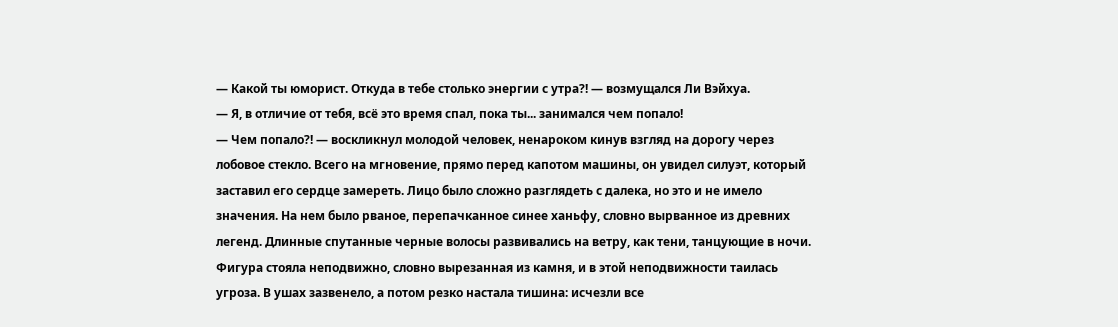― Какой ты юморист. Откуда в тебе столько энергии с утра?! ― возмущался Ли Вэйхуа.
― Я, в отличие от тебя, всё это время спал, пока ты... занимался чем попало!
― Чем попало?! ― воскликнул молодой человек, ненароком кинув взгляд на дорогу через лобовое стекло. Всего на мгновение, прямо перед капотом машины, он увидел силуэт, который заставил его сердце замереть. Лицо было сложно разглядеть с далека, но это и не имело значения. На нем было рваное, перепачканное синее ханьфу, словно вырванное из древних легенд. Длинные спутанные черные волосы развивались на ветру, как тени, танцующие в ночи.
Фигура стояла неподвижно, словно вырезанная из камня, и в этой неподвижности таилась угроза. В ушах зазвенело, а потом резко настала тишина: исчезли все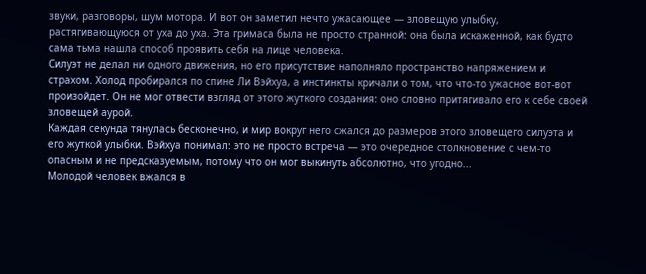звуки, разговоры, шум мотора. И вот он заметил нечто ужасающее ― зловещую улыбку, растягивающуюся от уха до уха. Эта гримаса была не просто странной: она была искаженной, как будто сама тьма нашла способ проявить себя на лице человека.
Силуэт не делал ни одного движения, но его присутствие наполняло пространство напряжением и страхом. Холод пробирался по спине Ли Вэйхуа, а инстинкты кричали о том, что что-то ужасное вот-вот произойдет. Он не мог отвести взгляд от этого жуткого создания: оно словно притягивало его к себе своей зловещей аурой.
Каждая секунда тянулась бесконечно, и мир вокруг него сжался до размеров этого зловещего силуэта и его жуткой улыбки. Вэйхуа понимал: это не просто встреча ― это очередное столкновение с чем-то опасным и не предсказуемым, потому что он мог выкинуть абсолютно, что угодно...
Молодой человек вжался в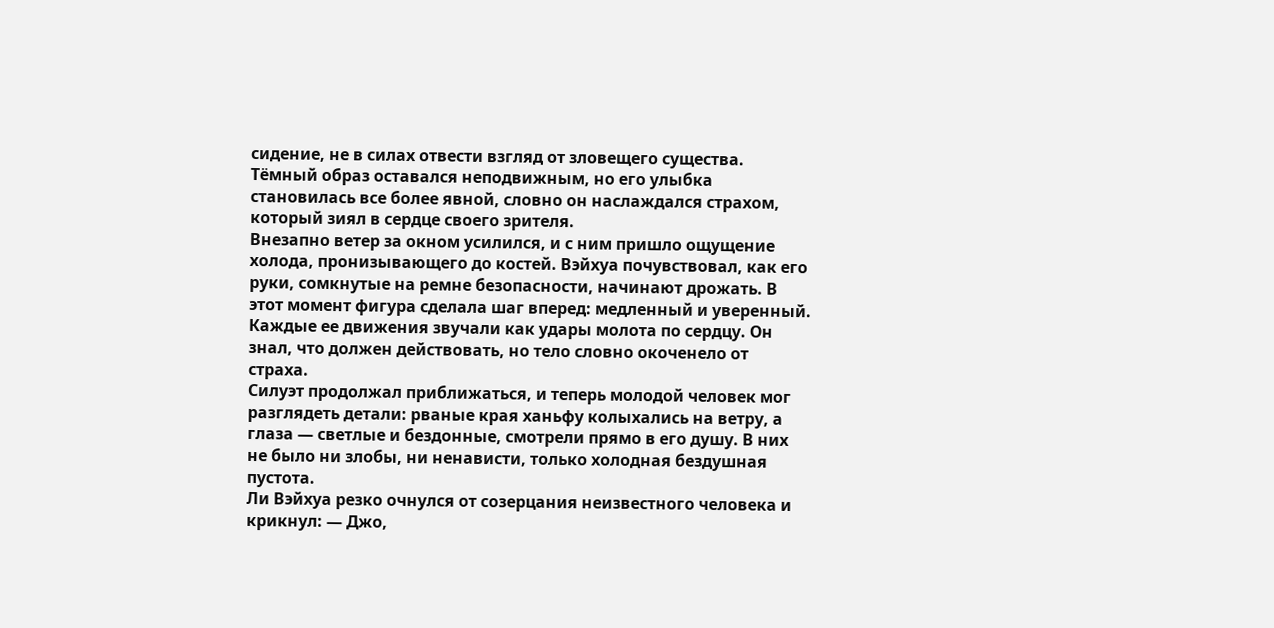сидение, не в силах отвести взгляд от зловещего существа. Тёмный образ оставался неподвижным, но его улыбка становилась все более явной, словно он наслаждался страхом, который зиял в сердце своего зрителя.
Внезапно ветер за окном усилился, и с ним пришло ощущение холода, пронизывающего до костей. Вэйхуа почувствовал, как его руки, сомкнутые на ремне безопасности, начинают дрожать. В этот момент фигура сделала шаг вперед: медленный и уверенный. Каждые ее движения звучали как удары молота по сердцу. Он знал, что должен действовать, но тело словно окоченело от страха.
Силуэт продолжал приближаться, и теперь молодой человек мог разглядеть детали: рваные края ханьфу колыхались на ветру, а глаза ― светлые и бездонные, смотрели прямо в его душу. В них не было ни злобы, ни ненависти, только холодная бездушная пустота.
Ли Вэйхуа резко очнулся от созерцания неизвестного человека и крикнул: ― Джо,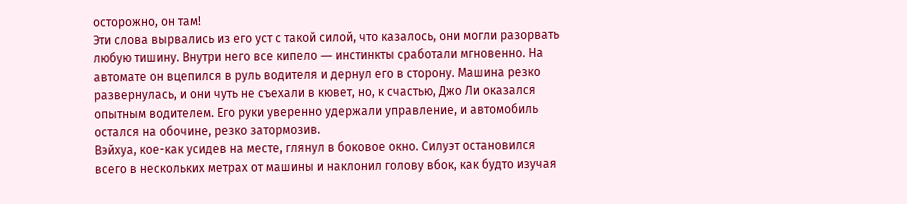осторожно, он там!
Эти слова вырвались из его уст с такой силой, что казалось, они могли разорвать любую тишину. Внутри него все кипело ― инстинкты сработали мгновенно. На автомате он вцепился в руль водителя и дернул его в сторону. Машина резко развернулась, и они чуть не съехали в кювет, но, к счастью, Джо Ли оказался опытным водителем. Его руки уверенно удержали управление, и автомобиль остался на обочине, резко затормозив.
Вэйхуа, кое-как усидев на месте, глянул в боковое окно. Силуэт остановился всего в нескольких метрах от машины и наклонил голову вбок, как будто изучая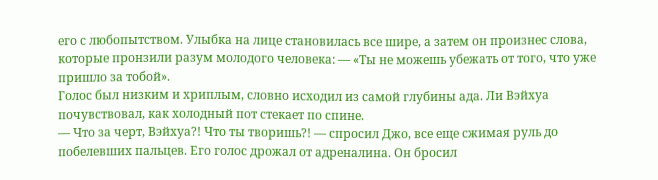его с любопытством. Улыбка на лице становилась все шире, а затем он произнес слова, которые пронзили разум молодого человека: ― «Ты не можешь убежать от того, что уже пришло за тобой».
Голос был низким и хриплым, словно исходил из самой глубины ада. Ли Вэйхуа почувствовал, как холодный пот стекает по спине.
― Что за черт, Вэйхуа?! Что ты творишь?! ― спросил Джо, все еще сжимая руль до побелевших пальцев. Его голос дрожал от адреналина. Он бросил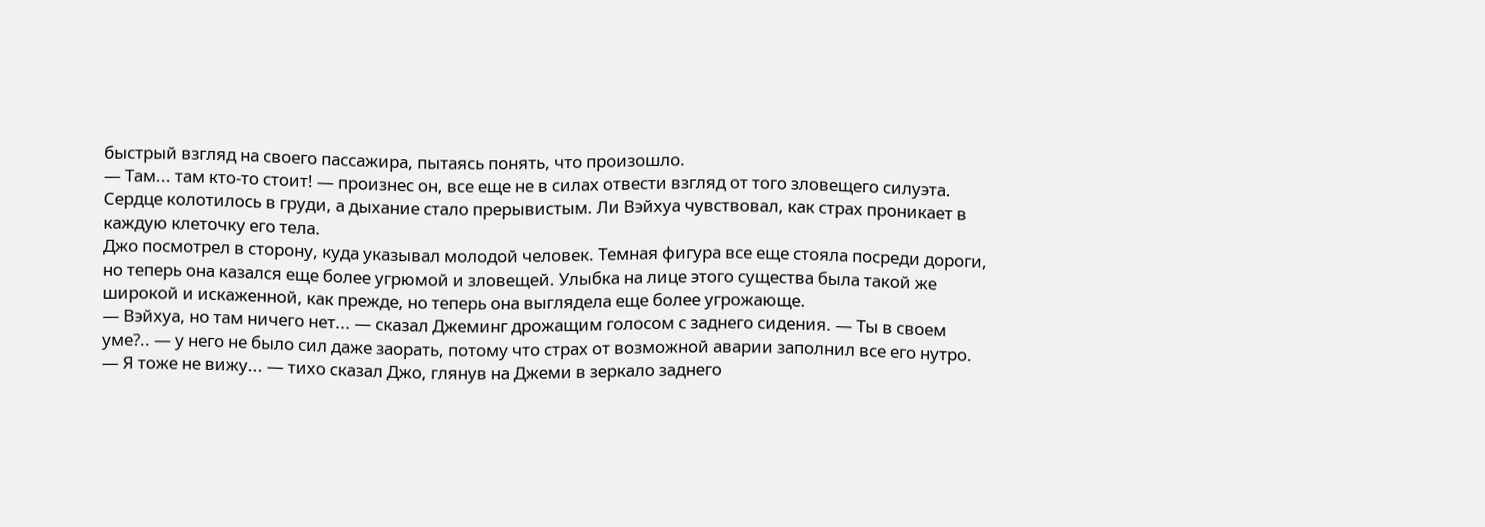быстрый взгляд на своего пассажира, пытаясь понять, что произошло.
― Там... там кто-то стоит! ― произнес он, все еще не в силах отвести взгляд от того зловещего силуэта. Сердце колотилось в груди, а дыхание стало прерывистым. Ли Вэйхуа чувствовал, как страх проникает в каждую клеточку его тела.
Джо посмотрел в сторону, куда указывал молодой человек. Темная фигура все еще стояла посреди дороги, но теперь она казался еще более угрюмой и зловещей. Улыбка на лице этого существа была такой же широкой и искаженной, как прежде, но теперь она выглядела еще более угрожающе.
― Вэйхуа, но там ничего нет... ― сказал Джеминг дрожащим голосом с заднего сидения. ― Ты в своем уме?.. ― у него не было сил даже заорать, потому что страх от возможной аварии заполнил все его нутро.
― Я тоже не вижу... ― тихо сказал Джо, глянув на Джеми в зеркало заднего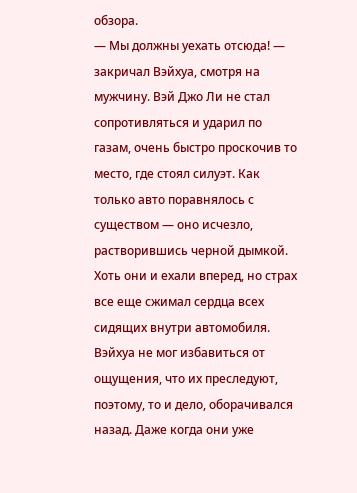обзора.
― Мы должны уехать отсюда! ― закричал Вэйхуа, смотря на мужчину. Вэй Джо Ли не стал сопротивляться и ударил по газам, очень быстро проскочив то место, где стоял силуэт. Как только авто поравнялось с существом ― оно исчезло, растворившись черной дымкой. Хоть они и ехали вперед, но страх все еще сжимал сердца всех сидящих внутри автомобиля. Вэйхуа не мог избавиться от ощущения, что их преследуют, поэтому, то и дело, оборачивался назад. Даже когда они уже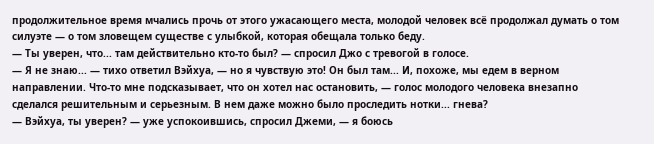продолжительное время мчались прочь от этого ужасающего места, молодой человек всё продолжал думать о том силуэте ― о том зловещем существе с улыбкой, которая обещала только беду.
― Ты уверен, что... там действительно кто-то был? ― спросил Джо с тревогой в голосе.
― Я не знаю... ― тихо ответил Вэйхуа, ― но я чувствую это! Он был там... И, похоже, мы едем в верном направлении. Что-то мне подсказывает, что он хотел нас остановить, ― голос молодого человека внезапно сделался решительным и серьезным. В нем даже можно было проследить нотки... гнева?
― Вэйхуа, ты уверен? ― уже успокоившись, спросил Джеми, ― я боюсь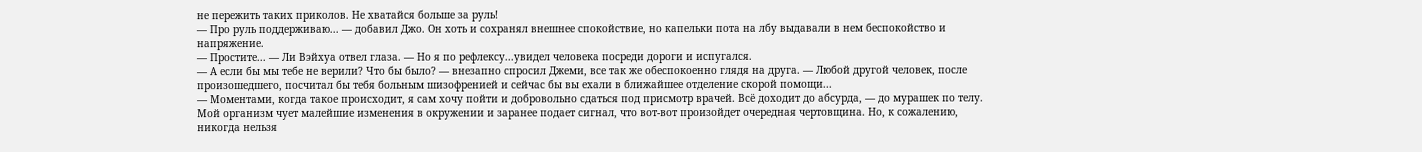не пережить таких приколов. Не хватайся больше за руль!
― Про руль поддерживаю... ― добавил Джо. Он хоть и сохранял внешнее спокойствие, но капельки пота на лбу выдавали в нем беспокойство и напряжение.
― Простите... ― Ли Вэйхуа отвел глаза. ― Но я по рефлексу...увидел человека посреди дороги и испугался.
― А если бы мы тебе не верили? Что бы было? ― внезапно спросил Джеми, все так же обеспокоенно глядя на друга. ― Любой другой человек, после произошедшего, посчитал бы тебя больным шизофренией и сейчас бы вы ехали в ближайшее отделение скорой помощи...
― Моментами, когда такое происходит, я сам хочу пойти и добровольно сдаться под присмотр врачей. Всё доходит до абсурда, ― до мурашек по телу. Мой организм чует малейшие изменения в окружении и заранее подает сигнал, что вот-вот произойдет очередная чертовщина. Но, к сожалению, никогда нельзя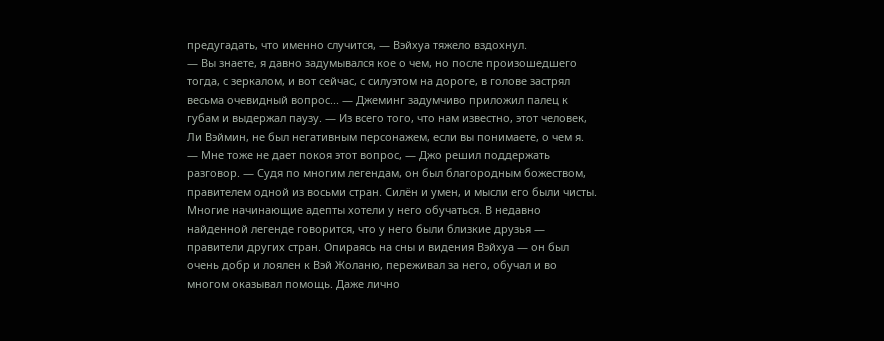предугадать, что именно случится, ― Вэйхуа тяжело вздохнул.
― Вы знаете, я давно задумывался кое о чем, но после произошедшего тогда, с зеркалом, и вот сейчас, с силуэтом на дороге, в голове застрял весьма очевидный вопрос... ― Джеминг задумчиво приложил палец к губам и выдержал паузу. ― Из всего того, что нам известно, этот человек, Ли Вэймин, не был негативным персонажем, если вы понимаете, о чем я.
― Мне тоже не дает покоя этот вопрос, ― Джо решил поддержать разговор. ― Судя по многим легендам, он был благородным божеством, правителем одной из восьми стран. Силён и умен, и мысли его были чисты. Многие начинающие адепты хотели у него обучаться. В недавно найденной легенде говорится, что у него были близкие друзья ― правители других стран. Опираясь на сны и видения Вэйхуа ― он был очень добр и лоялен к Вэй Жоланю, переживал за него, обучал и во многом оказывал помощь. Даже лично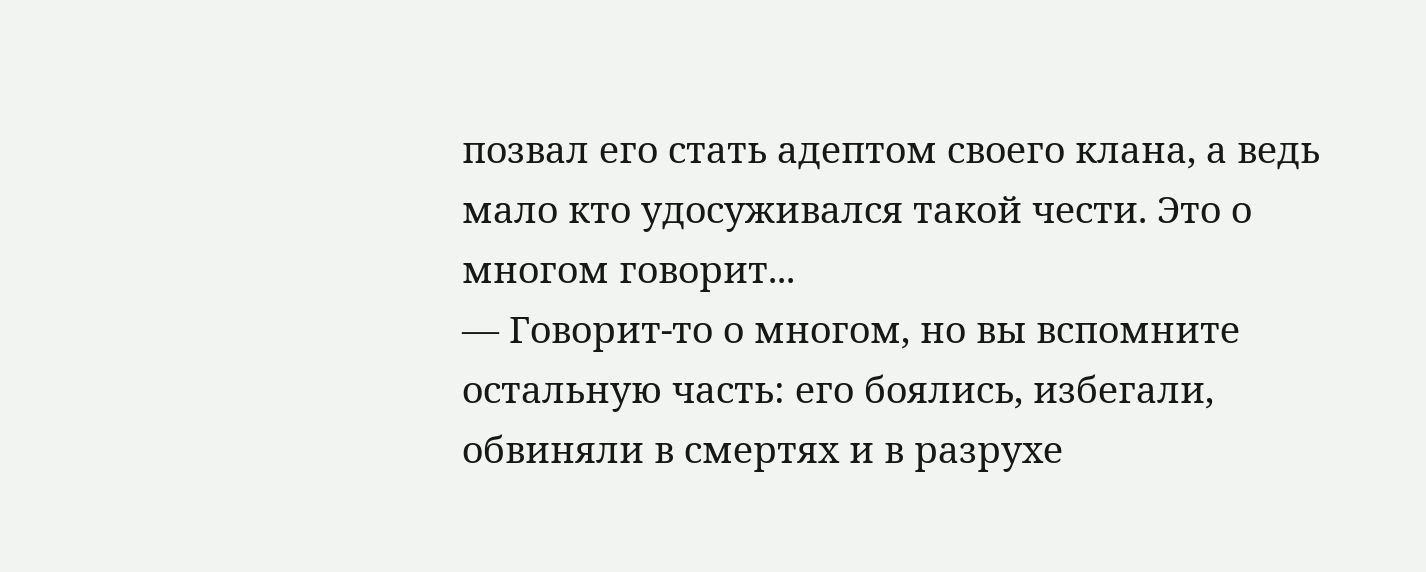позвал его стать адептом своего клана, а ведь мало кто удосуживался такой чести. Это о многом говорит...
― Говорит-то о многом, но вы вспомните остальную часть: его боялись, избегали, обвиняли в смертях и в разрухе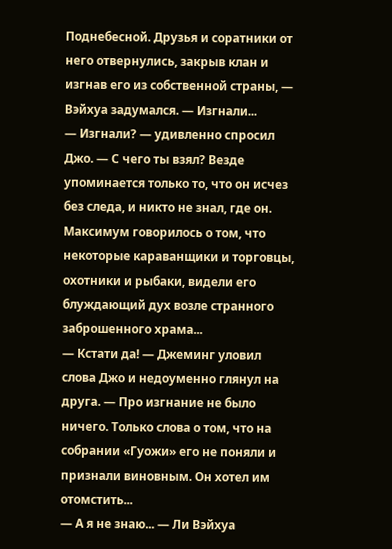Поднебесной. Друзья и соратники от него отвернулись, закрыв клан и изгнав его из собственной страны, ― Вэйхуа задумался. ― Изгнали...
― Изгнали? ― удивленно спросил Джо. ― С чего ты взял? Везде упоминается только то, что он исчез без следа, и никто не знал, где он. Максимум говорилось о том, что некоторые караванщики и торговцы, охотники и рыбаки, видели его блуждающий дух возле странного заброшенного храма...
― Кстати да! ― Джеминг уловил слова Джо и недоуменно глянул на друга. ― Про изгнание не было ничего. Только слова о том, что на собрании «Гуожи» его не поняли и признали виновным. Он хотел им отомстить...
― А я не знаю... ― Ли Вэйхуа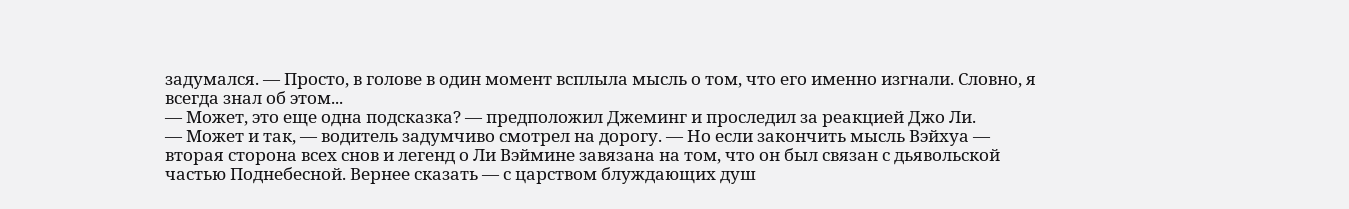задумался. ― Просто, в голове в один момент всплыла мысль о том, что его именно изгнали. Словно, я всегда знал об этом...
― Может, это еще одна подсказка? ― предположил Джеминг и проследил за реакцией Джо Ли.
― Может и так, ― водитель задумчиво смотрел на дорогу. ― Но если закончить мысль Вэйхуа ― вторая сторона всех снов и легенд о Ли Вэймине завязана на том, что он был связан с дьявольской частью Поднебесной. Вернее сказать ― с царством блуждающих душ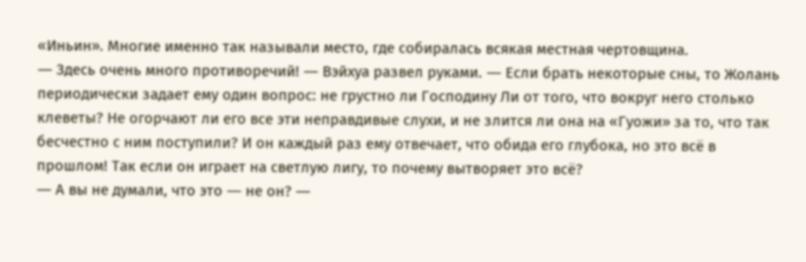«Иньин». Многие именно так называли место, где собиралась всякая местная чертовщина.
― Здесь очень много противоречий! ― Вэйхуа развел руками. ― Если брать некоторые сны, то Жолань периодически задает ему один вопрос: не грустно ли Господину Ли от того, что вокруг него столько клеветы? Не огорчают ли его все эти неправдивые слухи, и не злится ли она на «Гуожи» за то, что так бесчестно с ним поступили? И он каждый раз ему отвечает, что обида его глубока, но это всё в прошлом! Так если он играет на светлую лигу, то почему вытворяет это всё?
― А вы не думали, что это ― не он? ―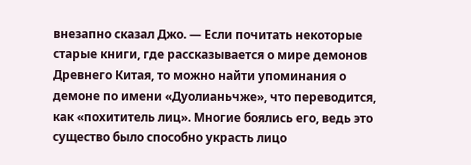внезапно сказал Джо. ― Если почитать некоторые старые книги, где рассказывается о мире демонов Древнего Китая, то можно найти упоминания о демоне по имени «Дуолианьчже», что переводится, как «похититель лиц». Многие боялись его, ведь это существо было способно украсть лицо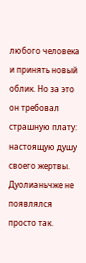любого человека и принять новый облик. Но за это он требовал страшную плату: настоящую душу своего жертвы.
Дуолианьчже не появлялся просто так.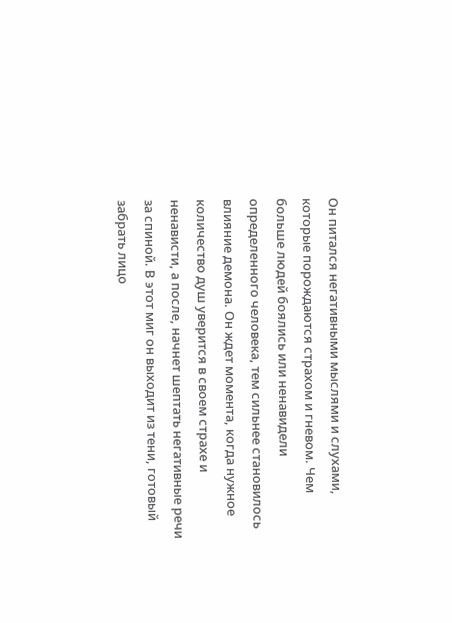Он питался негативными мыслями и слухами, которые порождаются страхом и гневом. Чем больше людей боялись или ненавидели определенного человека, тем сильнее становилось влияние демона. Он ждет момента, когда нужное количество душ уверится в своем страхе и ненависти, а после, начнет шептать негативные речи за спиной. В этот миг он выходит из тени, готовый забрать лицо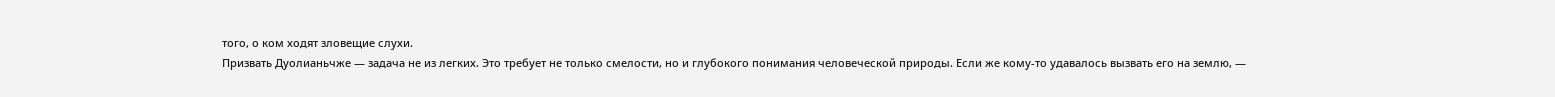того, о ком ходят зловещие слухи.
Призвать Дуолианьчже ― задача не из легких. Это требует не только смелости, но и глубокого понимания человеческой природы. Если же кому-то удавалось вызвать его на землю, ―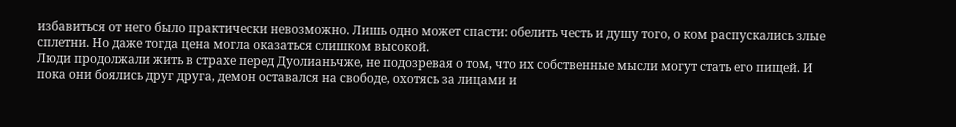избавиться от него было практически невозможно. Лишь одно может спасти: обелить честь и душу того, о ком распускались злые сплетни. Но даже тогда цена могла оказаться слишком высокой.
Люди продолжали жить в страхе перед Дуолианьчже, не подозревая о том, что их собственные мысли могут стать его пищей. И пока они боялись друг друга, демон оставался на свободе, охотясь за лицами и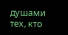душами тех, кто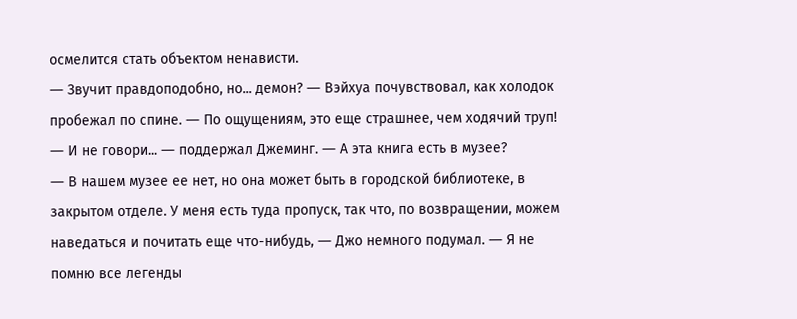осмелится стать объектом ненависти.
― Звучит правдоподобно, но... демон? ― Вэйхуа почувствовал, как холодок пробежал по спине. ― По ощущениям, это еще страшнее, чем ходячий труп!
― И не говори... ― поддержал Джеминг. ― А эта книга есть в музее?
― В нашем музее ее нет, но она может быть в городской библиотеке, в закрытом отделе. У меня есть туда пропуск, так что, по возвращении, можем наведаться и почитать еще что-нибудь, ― Джо немного подумал. ― Я не помню все легенды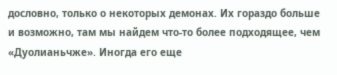дословно, только о некоторых демонах. Их гораздо больше и возможно, там мы найдем что-то более подходящее, чем «Дуолианьчже». Иногда его еще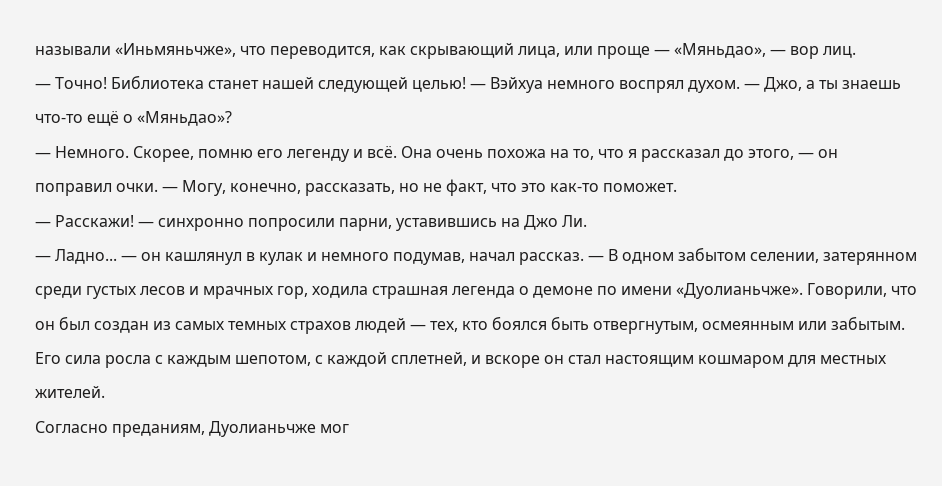называли «Иньмяньчже», что переводится, как скрывающий лица, или проще ― «Мяньдао», ― вор лиц.
― Точно! Библиотека станет нашей следующей целью! ― Вэйхуа немного воспрял духом. ― Джо, а ты знаешь что-то ещё о «Мяньдао»?
― Немного. Скорее, помню его легенду и всё. Она очень похожа на то, что я рассказал до этого, ― он поправил очки. ― Могу, конечно, рассказать, но не факт, что это как-то поможет.
― Расскажи! ― синхронно попросили парни, уставившись на Джо Ли.
― Ладно... ― он кашлянул в кулак и немного подумав, начал рассказ. ― В одном забытом селении, затерянном среди густых лесов и мрачных гор, ходила страшная легенда о демоне по имени «Дуолианьчже». Говорили, что он был создан из самых темных страхов людей ― тех, кто боялся быть отвергнутым, осмеянным или забытым. Его сила росла с каждым шепотом, с каждой сплетней, и вскоре он стал настоящим кошмаром для местных жителей.
Согласно преданиям, Дуолианьчже мог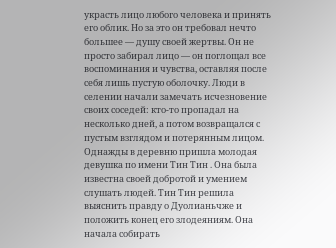украсть лицо любого человека и принять его облик. Но за это он требовал нечто большее ― душу своей жертвы. Он не просто забирал лицо ― он поглощал все воспоминания и чувства, оставляя после себя лишь пустую оболочку. Люди в селении начали замечать исчезновение своих соседей: кто-то пропадал на несколько дней, а потом возвращался с пустым взглядом и потерянным лицом.
Однажды в деревню пришла молодая девушка по имени Тин Тин . Она была известна своей добротой и умением слушать людей. Тин Тин решила выяснить правду о Дуолианьчже и положить конец его злодеяниям. Она начала собирать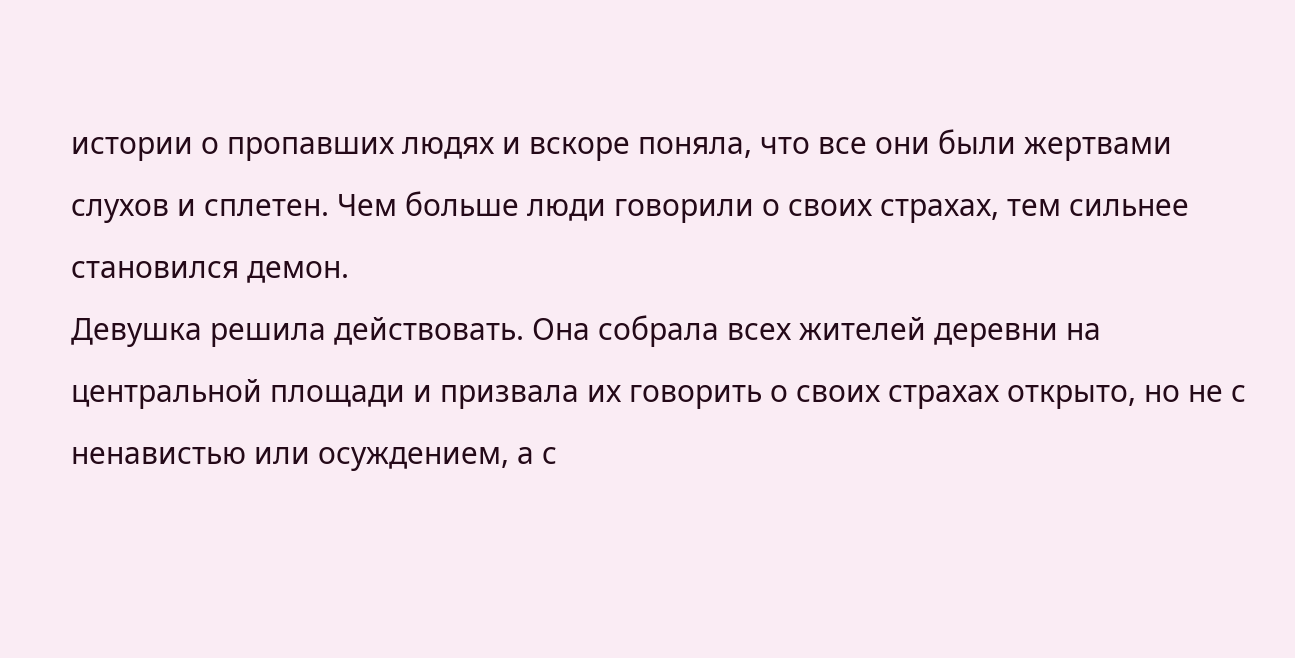истории о пропавших людях и вскоре поняла, что все они были жертвами слухов и сплетен. Чем больше люди говорили о своих страхах, тем сильнее становился демон.
Девушка решила действовать. Она собрала всех жителей деревни на центральной площади и призвала их говорить о своих страхах открыто, но не с ненавистью или осуждением, а с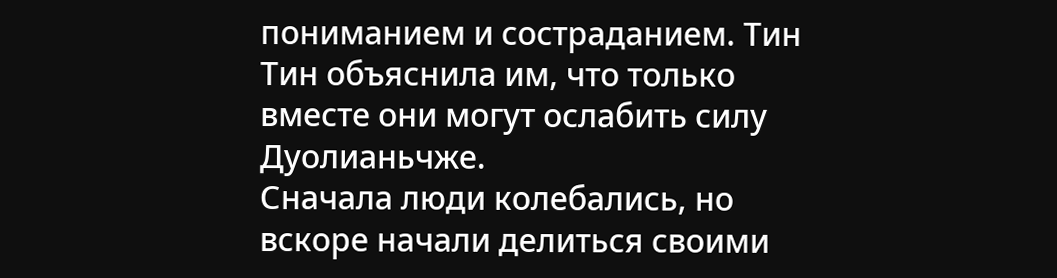пониманием и состраданием. Тин Тин объяснила им, что только вместе они могут ослабить силу Дуолианьчже.
Сначала люди колебались, но вскоре начали делиться своими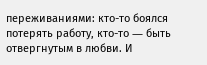переживаниями: кто-то боялся потерять работу, кто-то ― быть отвергнутым в любви. И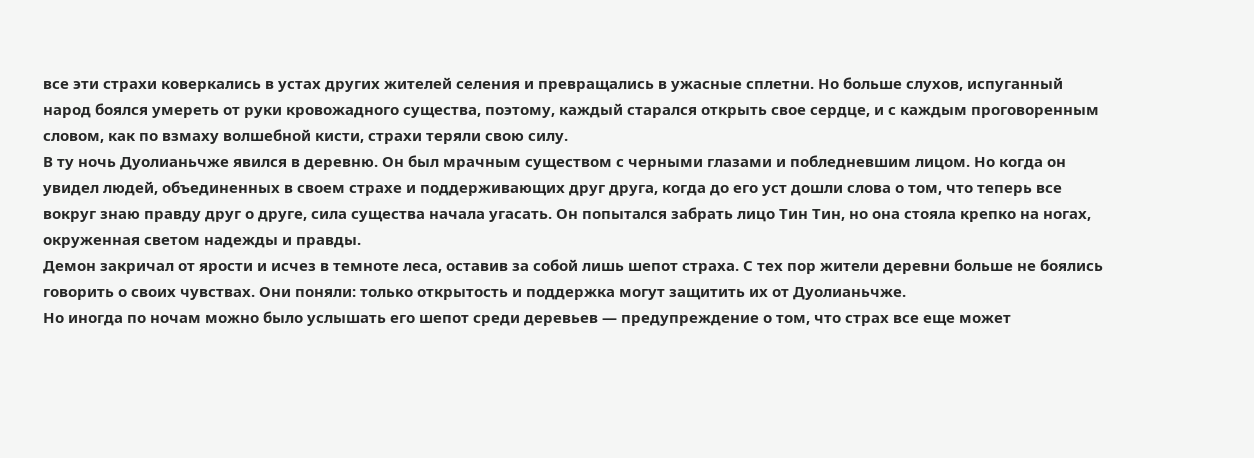все эти страхи коверкались в устах других жителей селения и превращались в ужасные сплетни. Но больше слухов, испуганный народ боялся умереть от руки кровожадного существа, поэтому, каждый старался открыть свое сердце, и с каждым проговоренным словом, как по взмаху волшебной кисти, страхи теряли свою силу.
В ту ночь Дуолианьчже явился в деревню. Он был мрачным существом с черными глазами и побледневшим лицом. Но когда он увидел людей, объединенных в своем страхе и поддерживающих друг друга, когда до его уст дошли слова о том, что теперь все вокруг знаю правду друг о друге, сила существа начала угасать. Он попытался забрать лицо Тин Тин, но она стояла крепко на ногах, окруженная светом надежды и правды.
Демон закричал от ярости и исчез в темноте леса, оставив за собой лишь шепот страха. С тех пор жители деревни больше не боялись говорить о своих чувствах. Они поняли: только открытость и поддержка могут защитить их от Дуолианьчже.
Но иногда по ночам можно было услышать его шепот среди деревьев ― предупреждение о том, что страх все еще может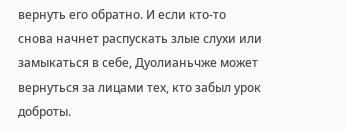вернуть его обратно. И если кто-то снова начнет распускать злые слухи или замыкаться в себе, Дуолианьчже может вернуться за лицами тех, кто забыл урок доброты.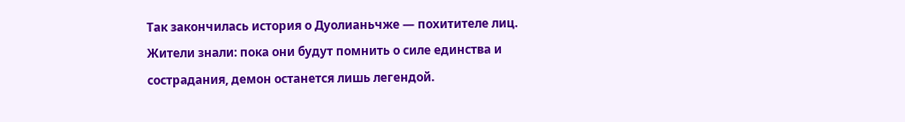Так закончилась история о Дуолианьчже ― похитителе лиц. Жители знали: пока они будут помнить о силе единства и сострадания, демон останется лишь легендой.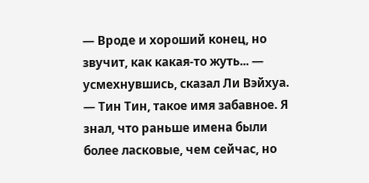― Вроде и хороший конец, но звучит, как какая-то жуть... ― усмехнувшись, сказал Ли Вэйхуа. ― Тин Тин, такое имя забавное. Я знал, что раньше имена были более ласковые, чем сейчас, но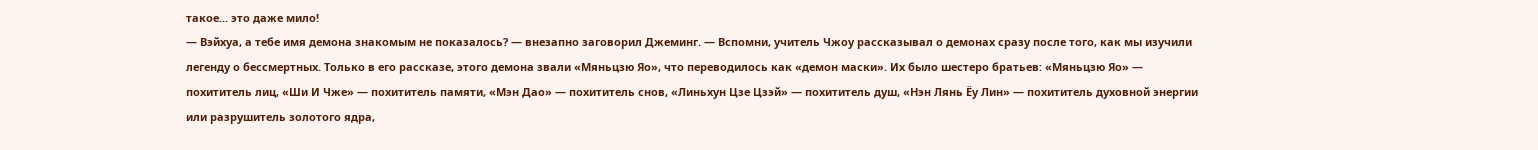такое... это даже мило!
― Вэйхуа, а тебе имя демона знакомым не показалось? ― внезапно заговорил Джеминг. ― Вспомни, учитель Чжоу рассказывал о демонах сразу после того, как мы изучили легенду о бессмертных. Только в его рассказе, этого демона звали «Мяньцзю Яо», что переводилось как «демон маски». Их было шестеро братьев: «Мяньцзю Яо» ― похититель лиц, «Ши И Чже» ― похититель памяти, «Мэн Дао» ― похититель снов, «Линьхун Цзе Цзэй» ― похититель душ, «Нэн Лянь Ёу Лин» ― похититель духовной энергии или разрушитель золотого ядра,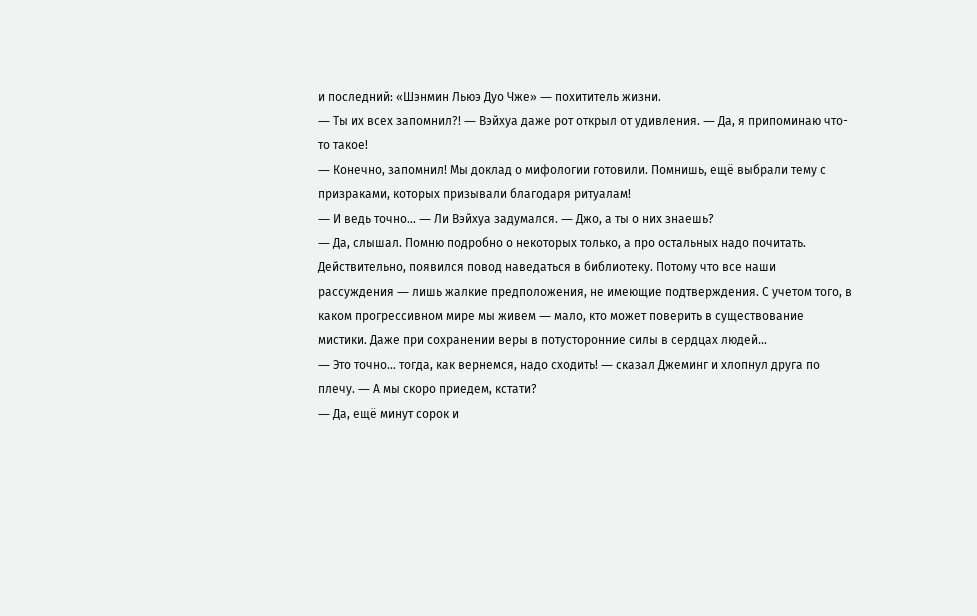и последний: «Шэнмин Льюэ Дуо Чже» ― похититель жизни.
― Ты их всех запомнил?! ― Вэйхуа даже рот открыл от удивления. ― Да, я припоминаю что-то такое!
― Конечно, запомнил! Мы доклад о мифологии готовили. Помнишь, ещё выбрали тему с призраками, которых призывали благодаря ритуалам!
― И ведь точно... ― Ли Вэйхуа задумался. ― Джо, а ты о них знаешь?
― Да, слышал. Помню подробно о некоторых только, а про остальных надо почитать. Действительно, появился повод наведаться в библиотеку. Потому что все наши рассуждения ― лишь жалкие предположения, не имеющие подтверждения. С учетом того, в каком прогрессивном мире мы живем ― мало, кто может поверить в существование мистики. Даже при сохранении веры в потусторонние силы в сердцах людей...
― Это точно... тогда, как вернемся, надо сходить! ― сказал Джеминг и хлопнул друга по плечу. ― А мы скоро приедем, кстати?
― Да, ещё минут сорок и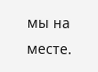мы на месте.